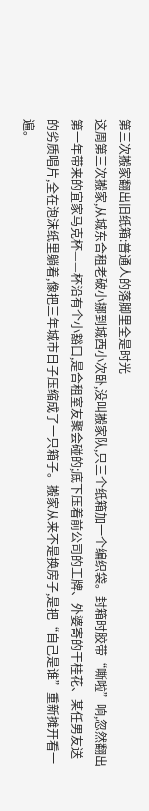第三次搬家翻出旧纸箱:普通人的落脚里全是时光
这周第三次搬家,从城东合租老破小挪到城西小次卧,没叫搬家队,只三个纸箱加一个编织袋。封箱时胶带“嘶啦”响,忽然翻出第一年带来的宜家马克杯——杯沿有个小豁口,是合租室友聚会碰的;底下压着前公司的工牌、外婆寄的干桂花、某任男友送的劣质唱片,全在泡沫纸里躺着,像把三年城市日子压缩成了一只箱子。搬家从来不是换房子,是把“自己是谁”重新摊开看一遍。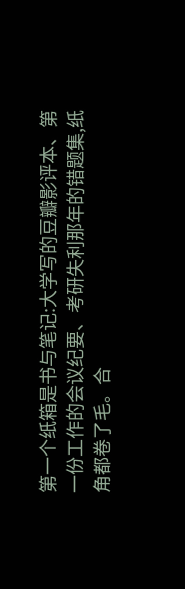第一个纸箱是书与笔记:大学写的豆瓣影评本、第一份工作的会议纪要、考研失利那年的错题集,纸角都卷了毛。合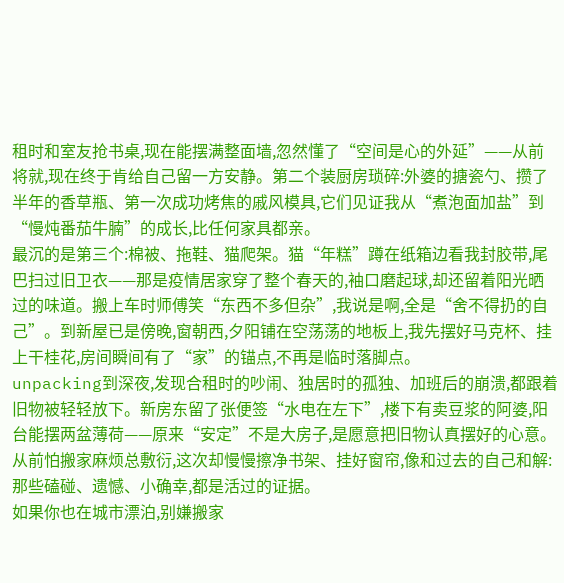租时和室友抢书桌,现在能摆满整面墙,忽然懂了“空间是心的外延”——从前将就,现在终于肯给自己留一方安静。第二个装厨房琐碎:外婆的搪瓷勺、攒了半年的香草瓶、第一次成功烤焦的戚风模具,它们见证我从“煮泡面加盐”到“慢炖番茄牛腩”的成长,比任何家具都亲。
最沉的是第三个:棉被、拖鞋、猫爬架。猫“年糕”蹲在纸箱边看我封胶带,尾巴扫过旧卫衣——那是疫情居家穿了整个春天的,袖口磨起球,却还留着阳光晒过的味道。搬上车时师傅笑“东西不多但杂”,我说是啊,全是“舍不得扔的自己”。到新屋已是傍晚,窗朝西,夕阳铺在空荡荡的地板上,我先摆好马克杯、挂上干桂花,房间瞬间有了“家”的锚点,不再是临时落脚点。
unpacking到深夜,发现合租时的吵闹、独居时的孤独、加班后的崩溃,都跟着旧物被轻轻放下。新房东留了张便签“水电在左下”,楼下有卖豆浆的阿婆,阳台能摆两盆薄荷——原来“安定”不是大房子,是愿意把旧物认真摆好的心意。从前怕搬家麻烦总敷衍,这次却慢慢擦净书架、挂好窗帘,像和过去的自己和解:那些磕碰、遗憾、小确幸,都是活过的证据。
如果你也在城市漂泊,别嫌搬家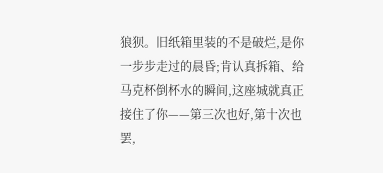狼狈。旧纸箱里装的不是破烂,是你一步步走过的晨昏;肯认真拆箱、给马克杯倒杯水的瞬间,这座城就真正接住了你——第三次也好,第十次也罢,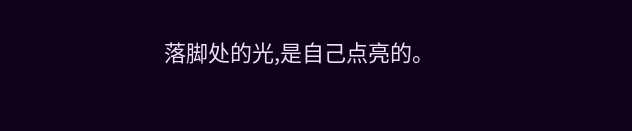落脚处的光,是自己点亮的。